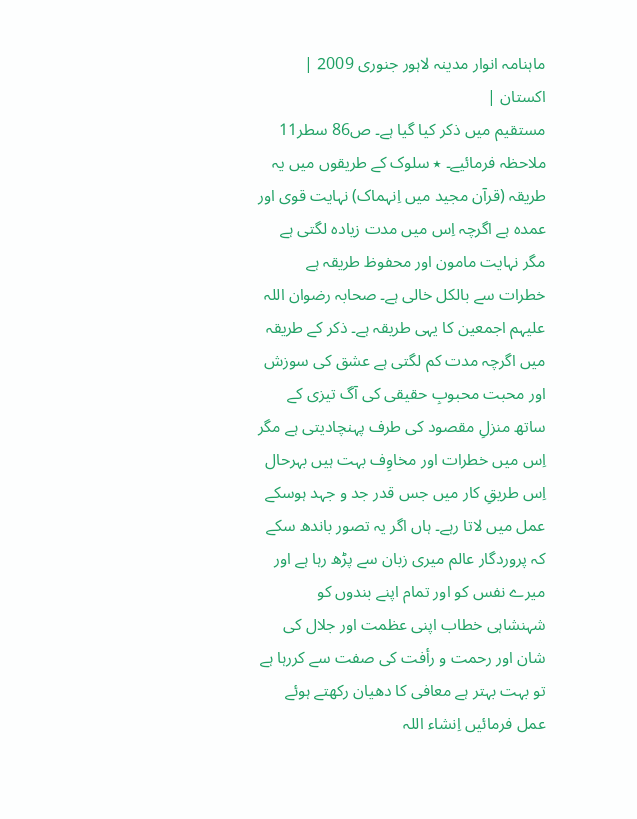ماہنامہ انوار مدینہ لاہور جنوری 2009 |
اكستان |
مستقیم میں ذکر کیا گیا ہے۔ ص86 سطر11 ملاحظہ فرمائیے۔ ٭ سلوک کے طریقوں میں یہ طریقہ (قرآن مجید میں اِنہماک) نہایت قوی اور عمدہ ہے اگرچہ اِس میں مدت زیادہ لگتی ہے مگر نہایت مامون اور محفوظ طریقہ ہے خطرات سے بالکل خالی ہے۔ صحابہ رضوان اللہ علیہم اجمعین کا یہی طریقہ ہے۔ ذکر کے طریقہ میں اگرچہ مدت کم لگتی ہے عشق کی سوزش اور محبت محبوبِ حقیقی کی آگ تیزی کے ساتھ منزلِ مقصود کی طرف پہنچادیتی ہے مگر اِس میں خطرات اور مخاوِف بہت ہیں بہرحال اِس طریقِ کار میں جس قدر جد و جہد ہوسکے عمل میں لاتا رہے۔ ہاں اگر یہ تصور باندھ سکے کہ پروردگار عالم میری زبان سے پڑھ رہا ہے اور میرے نفس کو اور تمام اپنے بندوں کو شہنشاہی خطاب اپنی عظمت اور جلال کی شان اور رحمت و رأفت کی صفت سے کررہا ہے تو بہت بہتر ہے معافی کا دھیان رکھتے ہوئے عمل فرمائیں اِنشاء اللہ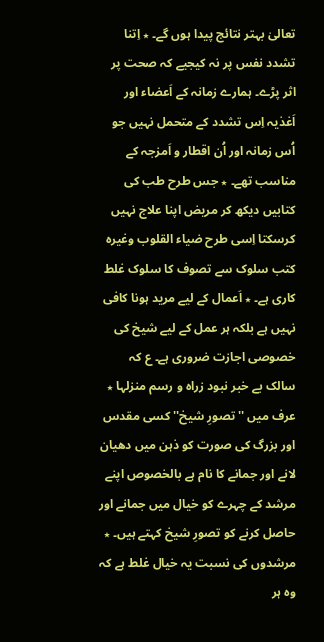تعالیٰ بہتر نتائج پیدا ہوں گے۔ ٭ اِتنا تشدد نفس پر نہ کیجیے کہ صحت پر اثر پڑے۔ ہمارے زمانہ کے اَعضاء اور اَغذیہ اِس تشدد کے متحمل نہیں جو اُس زمانہ اور اُن اقطار و اَمزجہ کے مناسب تھے۔ ٭ جس طرح طب کی کتابیں دیکھ کر مریض اپنا علاج نہیں کرسکتا اِسی طرح ضیاء القلوب وغیرہ کتب سلوک سے تصوف کا سلوک غلط کاری ہے۔ ٭ اَعمال کے لیے مرید ہونا کافی نہیں ہے بلکہ ہر عمل کے لیے شیخ کی خصوصی اجازت ضروری ہے۔ ع کہ سالک بے خبر نبود زراہ و رسم منزلہا ٭ عرف میں ''تصورِ شیخ'' کسی مقدس اور بزرگ کی صورت کو ذہن میں دھیان لانے اور جمانے کا نام ہے بالخصوص اپنے مرشد کے چہرے کو خیال میں جمانے اور حاصل کرنے کو تصورِ شیخ کہتے ہیں۔ ٭ مرشدوں کی نسبت یہ خیال غلط ہے کہ وہ ہر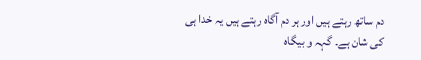دم ساتھ رہتے ہیں اور ہر دم آگاہ رہتے ہیں یہ خدا ہی کی شان ہے۔ گہہ و بیگاہ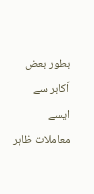بطور بعض اَکابر سے ایسے معاملات ظاہر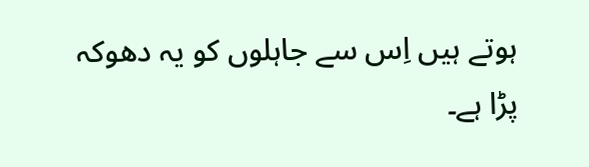ہوتے ہیں اِس سے جاہلوں کو یہ دھوکہ پڑا ہے۔